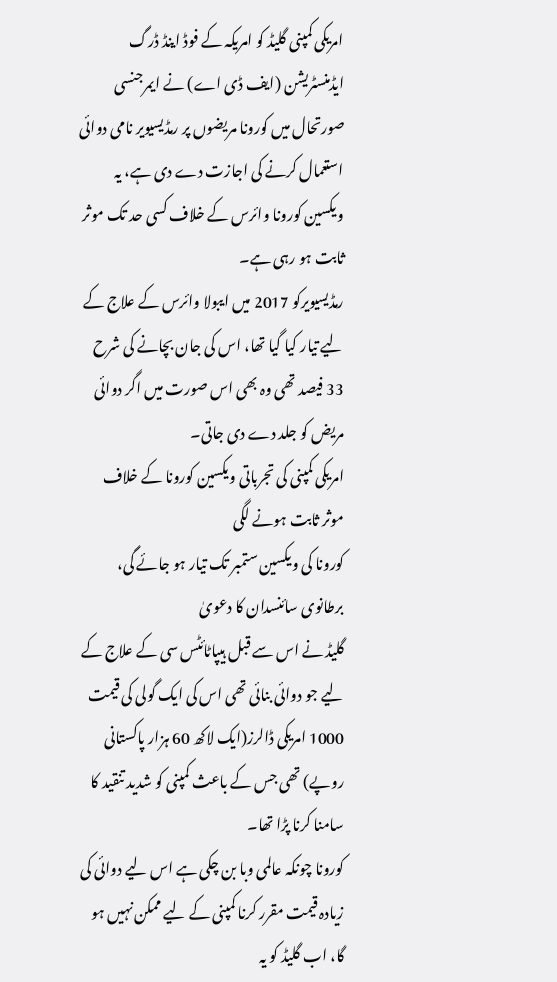امریکی کمپنی گلیڈ کو امریکہ کے فوڈ اینڈ ڈرگ ایڈمنسٹریشن (ایف ڈی اے) نے ایمرجنسی صورتحال میں کورونا مریضوں پر رمڈیسیویر نامی دوائی استعمال کرنے کی اجازت دے دی ہے، یہ ویکسین کورونا وائرس کے خلاف کسی حد تک موثر ثابت ہو رہی ہے۔
رمڈیسیویرکو 2017 میں ایبولا وائرس کے علاج کے لیے تیار کیا گیا تھا، اس کی جان بچانے کی شرح 33 فیصد تھی وہ بھی اس صورت میں اگر دوائی مریض کو جلد دے دی جاتی۔
امریکی کمپنی کی تجرباتی ویکسین کورونا کے خلاف موثر ثابت ہونے لگی
کورونا کی ویکسین ستمبر تک تیار ہو جائے گی، برطانوی سائنسدان کا دعویٰ
گلیڈ نے اس سے قبل ہیپاٹائٹس سی کے علاج کے لیے جو دوائی بنائی تھی اس کی ایک گولی کی قیمت 1000 امریکی ڈالرز(ایک لاکھ 60 ہزار پاکستانی روپے) تھی جس کے باعث کمپنی کو شدید تنقید کا سامنا کرنا پڑا تھا۔
کورونا چونکہ عالمی وبا بن چکی ہے اس لیے دوائی کی زیادہ قیمت مقرر کرنا کمپنی کے لیے ممکن نہیں ہو گا، اب گلیڈ کو یہ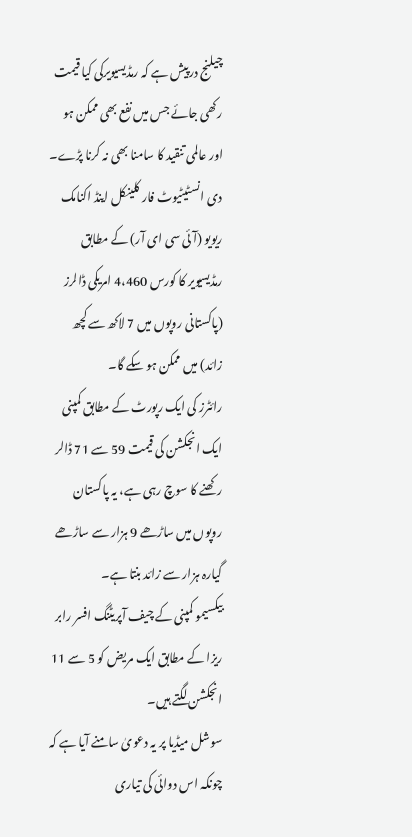چیلنج درپیش ہے کہ رمڈیسیویرکی کیا قیمت رکھی جائے جس میں نفع بھی ممکن ہو اور عالمی تنقید کا سامنا بھی نہ کرنا پڑے۔
دی انسٹیٹیوٹ فار کلینکل اینڈ اکنامک ریویو (آئی سی ای آر) کے مطابق رمڈیسیویر کا کورس 4،460 امریکی ڈالرز (پاکستانی روپوں میں 7 لاکھ سے کچھ زائد) میں ممکن ہو سکے گا۔
رائٹرز کی ایک رپورٹ کے مطابق کمپنی ایک انجکشن کی قیمت 59 سے 71 ڈالر رکھنے کا سوچ رہی ہے، یہ پاکستان روپوں میں ساڑھے 9 ہزار سے ساڑھے گیارہ ہزار سے زائد بنتا ہے۔
بیکسیمو کمپنی کے چیف آپریٹنگ افسر رابر ریزا کے مطابق ایک مریض کو 5 سے 11 انجکشن لگتے ہیں۔
سوشل میڈیا پر یہ دعویٰ سامنے آیا ہے کہ چونکہ اس دوائی کی تیاری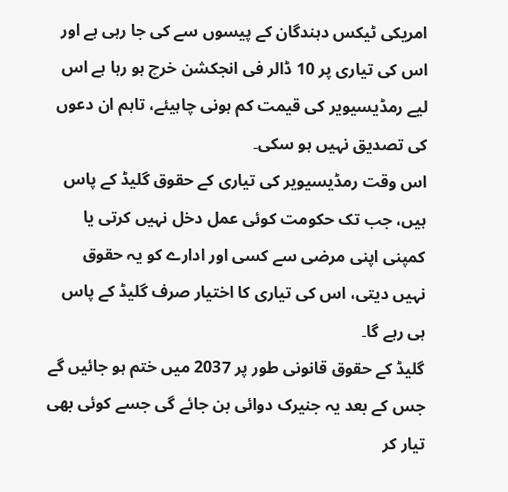امریکی ٹیکس دہندگان کے پیسوں سے کی جا رہی ہے اور اس کی تیاری پر 10 ڈالر فی انجکشن خرچ ہو رہا ہے اس لیے رمڈیسیویر کی قیمت کم ہونی چاہیئے، تاہم ان دعوں کی تصدیق نہیں ہو سکی۔
اس وقت رمڈیسیویر کی تیاری کے حقوق گلیڈ کے پاس ہیں، جب تک حکومت کوئی عمل دخل نہیں کرتی یا کمپنی اپنی مرضی سے کسی اور ادارے کو یہ حقوق نہیں دیتی، اس کی تیاری کا اختیار صرف گلیڈ کے پاس ہی رہے گا۔
گلیڈ کے حقوق قانونی طور پر 2037 میں ختم ہو جائیں گے جس کے بعد یہ جنیرک دوائی بن جائے گی جسے کوئی بھی تیار کر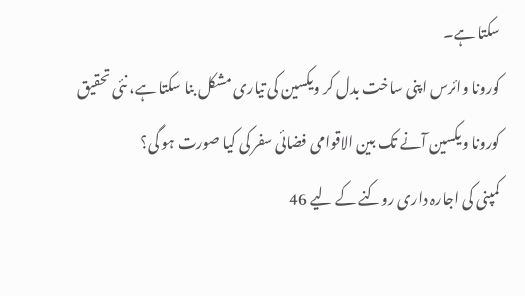سکتا ہے۔
کورونا وائرس اپنی ساخت بدل کر ویکسین کی تیاری مشکل بنا سکتا ہے، نئی تحقیق
کورونا ویکسین آنے تک بین الاقوامی فضائی سفر کی کیا صورت ہو گی؟
کمپنی کی اجارہ داری روکنے کے لیے 46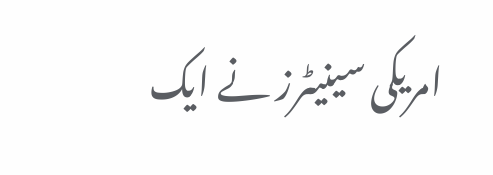امریکی سینیٹرز نے ایک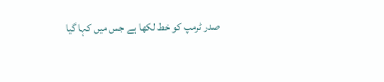صدر ٹرمپ کو خط لکھا ہے جس میں کہا گیا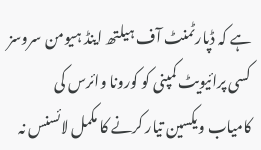ہے کہ ڈپارٹمنٹ آف ہیلتھ اینڈ ہیومن سروسز کسی پرائیویٹ کمپنی کو کورونا وائرس کی کامیاب ویکسین تیار کرنے کا مکمل لائسنس نہ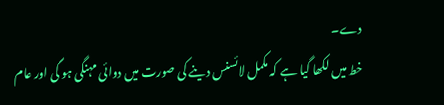دے۔
خط میں لکھا گیا ہے کہ مکمل لائسنس دینے کی صورت میں دوائی مہنگی ہو گی اور عام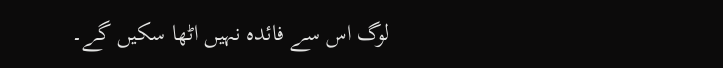لوگ اس سے فائدہ نہیں اٹھا سکیں گے۔